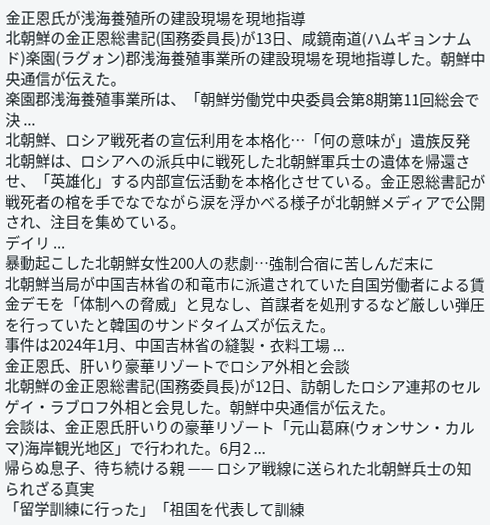金正恩氏が浅海養殖所の建設現場を現地指導
北朝鮮の金正恩総書記(国務委員長)が13日、咸鏡南道(ハムギョンナムド)楽園(ラグォン)郡浅海養殖事業所の建設現場を現地指導した。朝鮮中央通信が伝えた。
楽園郡浅海養殖事業所は、「朝鮮労働党中央委員会第8期第11回総会で決 ...
北朝鮮、ロシア戦死者の宣伝利用を本格化…「何の意味が」遺族反発
北朝鮮は、ロシアへの派兵中に戦死した北朝鮮軍兵士の遺体を帰還させ、「英雄化」する内部宣伝活動を本格化させている。金正恩総書記が戦死者の棺を手でなでながら涙を浮かべる様子が北朝鮮メディアで公開され、注目を集めている。
デイリ ...
暴動起こした北朝鮮女性200人の悲劇…強制合宿に苦しんだ末に
北朝鮮当局が中国吉林省の和竜市に派遣されていた自国労働者による賃金デモを「体制への脅威」と見なし、首謀者を処刑するなど厳しい弾圧を行っていたと韓国のサンドタイムズが伝えた。
事件は2024年1月、中国吉林省の縫製・衣料工場 ...
金正恩氏、肝いり豪華リゾートでロシア外相と会談
北朝鮮の金正恩総書記(国務委員長)が12日、訪朝したロシア連邦のセルゲイ・ラブロフ外相と会見した。朝鮮中央通信が伝えた。
会談は、金正恩氏肝いりの豪華リゾート「元山葛麻(ウォンサン・カルマ)海岸観光地区」で行われた。6月2 ...
帰らぬ息子、待ち続ける親 —— ロシア戦線に送られた北朝鮮兵士の知られざる真実
「留学訓練に行った」「祖国を代表して訓練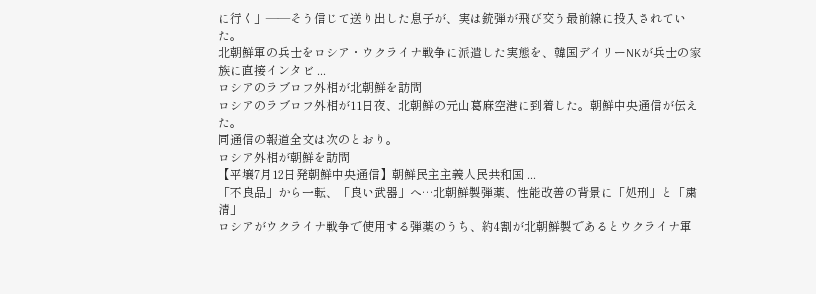に行く」——そう信じて送り出した息子が、実は銃弾が飛び交う最前線に投入されていた。
北朝鮮軍の兵士をロシア・ウクライナ戦争に派遣した実態を、韓国デイリーNKが兵士の家族に直接インタビ ...
ロシアのラブロフ外相が北朝鮮を訪問
ロシアのラブロフ外相が11日夜、北朝鮮の元山葛麻空港に到着した。朝鮮中央通信が伝えた。
同通信の報道全文は次のとおり。
ロシア外相が朝鮮を訪問
【平壌7月12日発朝鮮中央通信】朝鮮民主主義人民共和国 ...
「不良品」から一転、「良い武器」へ…北朝鮮製弾薬、性能改善の背景に「処刑」と「粛清」
ロシアがウクライナ戦争で使用する弾薬のうち、約4割が北朝鮮製であるとウクライナ軍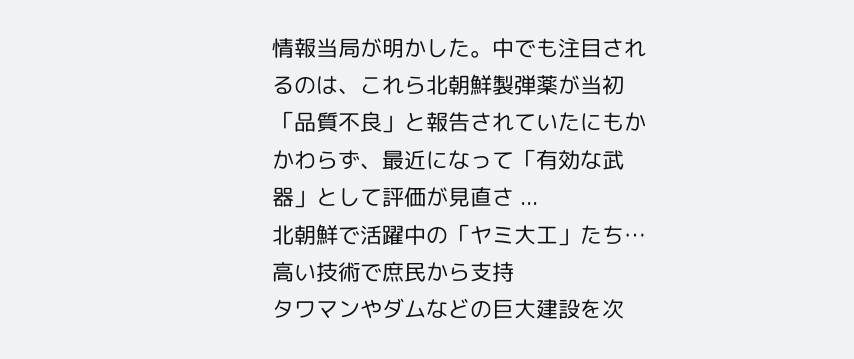情報当局が明かした。中でも注目されるのは、これら北朝鮮製弾薬が当初「品質不良」と報告されていたにもかかわらず、最近になって「有効な武器」として評価が見直さ ...
北朝鮮で活躍中の「ヤミ大工」たち…高い技術で庶民から支持
タワマンやダムなどの巨大建設を次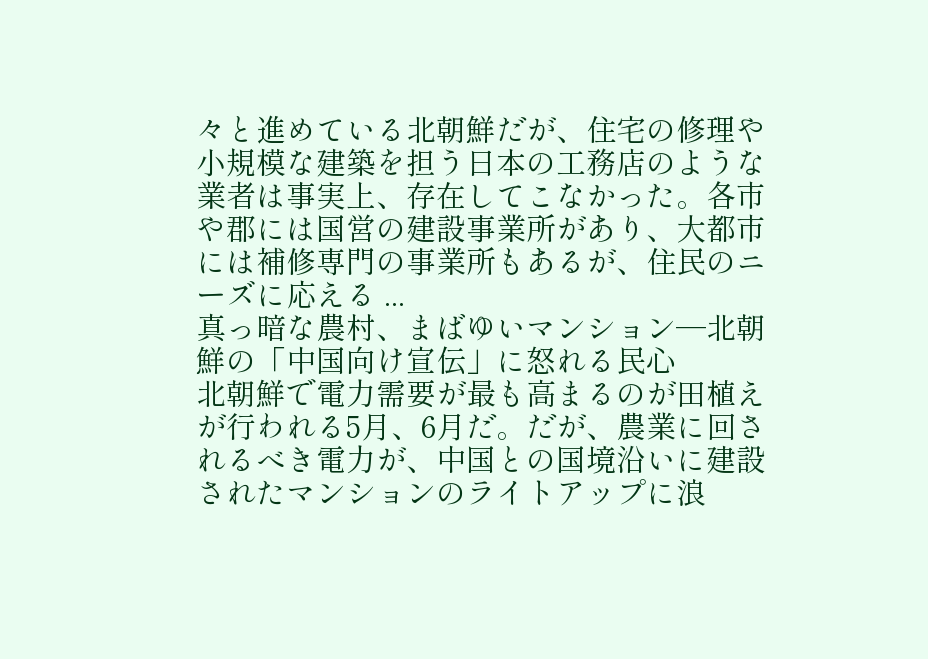々と進めている北朝鮮だが、住宅の修理や小規模な建築を担う日本の工務店のような業者は事実上、存在してこなかった。各市や郡には国営の建設事業所があり、大都市には補修専門の事業所もあるが、住民のニーズに応える ...
真っ暗な農村、まばゆいマンション─北朝鮮の「中国向け宣伝」に怒れる民心
北朝鮮で電力需要が最も高まるのが田植えが行われる5月、6月だ。だが、農業に回されるべき電力が、中国との国境沿いに建設されたマンションのライトアップに浪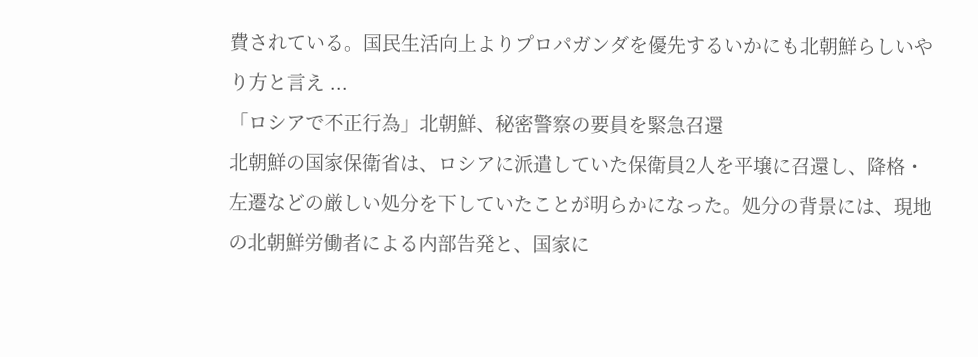費されている。国民生活向上よりプロパガンダを優先するいかにも北朝鮮らしいやり方と言え ...
「ロシアで不正行為」北朝鮮、秘密警察の要員を緊急召還
北朝鮮の国家保衛省は、ロシアに派遣していた保衛員2人を平壌に召還し、降格・左遷などの厳しい処分を下していたことが明らかになった。処分の背景には、現地の北朝鮮労働者による内部告発と、国家に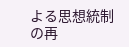よる思想統制の再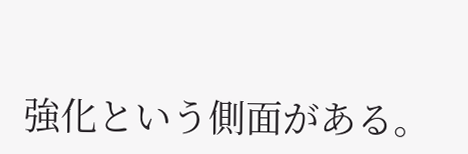強化という側面がある。